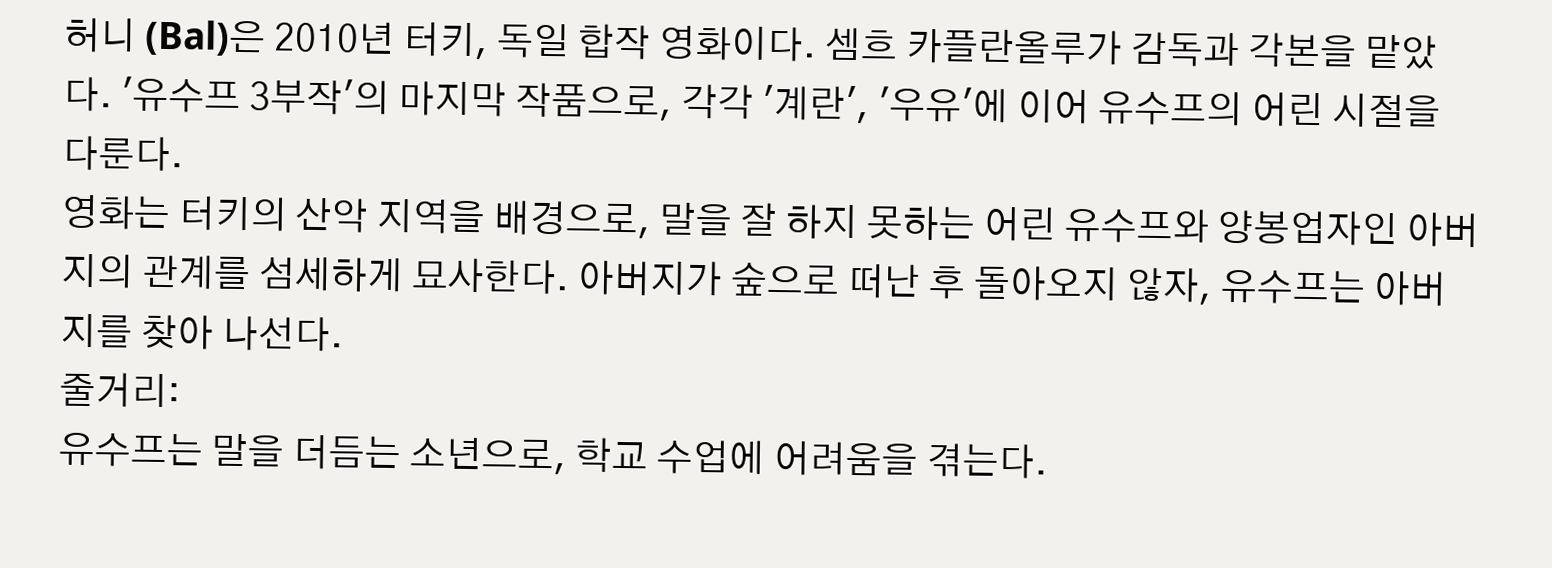허니 (Bal)은 2010년 터키, 독일 합작 영화이다. 셈흐 카플란올루가 감독과 각본을 맡았다. '유수프 3부작'의 마지막 작품으로, 각각 '계란', '우유'에 이어 유수프의 어린 시절을 다룬다.
영화는 터키의 산악 지역을 배경으로, 말을 잘 하지 못하는 어린 유수프와 양봉업자인 아버지의 관계를 섬세하게 묘사한다. 아버지가 숲으로 떠난 후 돌아오지 않자, 유수프는 아버지를 찾아 나선다.
줄거리:
유수프는 말을 더듬는 소년으로, 학교 수업에 어려움을 겪는다.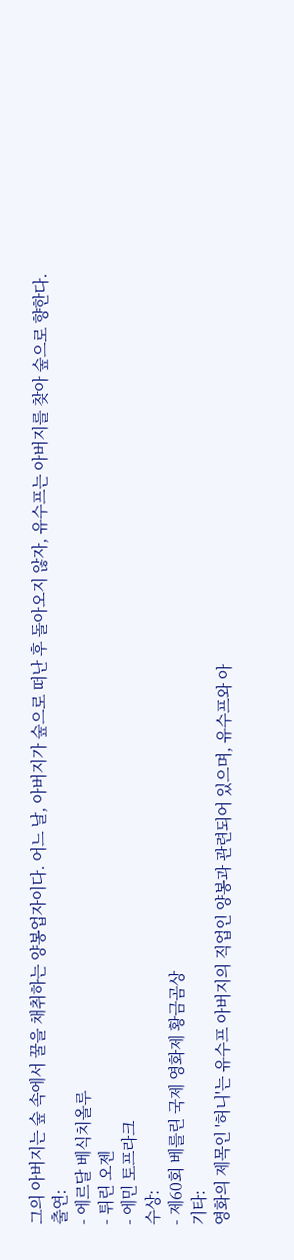그의 아버지는 숲 속에서 꿀을 채취하는 양봉업자이다. 어느 날, 아버지가 숲으로 떠난 후 돌아오지 않자, 유수프는 아버지를 찾아 숲으로 향한다.
출연:
- 에르달 베식치올루
- 튀린 오젠
- 에민 토프라크
수상:
- 제60회 베를린 국제 영화제 황금곰상
기타:
영화의 제목인 '허니'는 유수프 아버지의 직업인 양봉과 관련되어 있으며, 유수프와 아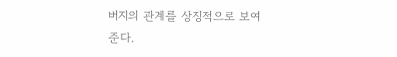버지의 관계를 상징적으로 보여준다.